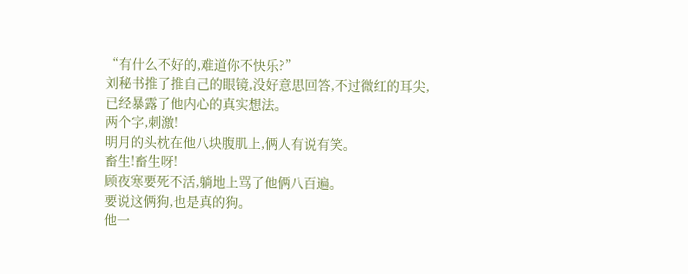“有什么不好的,难道你不快乐?”
刘秘书推了推自己的眼镜,没好意思回答,不过微红的耳尖,已经暴露了他内心的真实想法。
两个字,刺激!
明月的头枕在他八块腹肌上,俩人有说有笑。
畜生!畜生呀!
顾夜寒要死不活,躺地上骂了他俩八百遍。
要说这俩狗,也是真的狗。
他一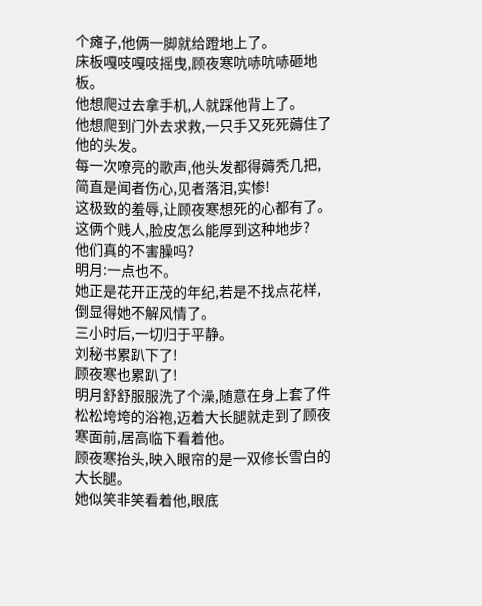个瘫子,他俩一脚就给蹬地上了。
床板嘎吱嘎吱摇曳,顾夜寒吭哧吭哧砸地板。
他想爬过去拿手机,人就踩他背上了。
他想爬到门外去求救,一只手又死死薅住了他的头发。
每一次嘹亮的歌声,他头发都得薅秃几把,简直是闻者伤心,见者落泪,实惨!
这极致的羞辱,让顾夜寒想死的心都有了。
这俩个贱人,脸皮怎么能厚到这种地步?
他们真的不害臊吗?
明月:一点也不。
她正是花开正茂的年纪,若是不找点花样,倒显得她不解风情了。
三小时后,一切归于平静。
刘秘书累趴下了!
顾夜寒也累趴了!
明月舒舒服服洗了个澡,随意在身上套了件松松垮垮的浴袍,迈着大长腿就走到了顾夜寒面前,居高临下看着他。
顾夜寒抬头,映入眼帘的是一双修长雪白的大长腿。
她似笑非笑看着他,眼底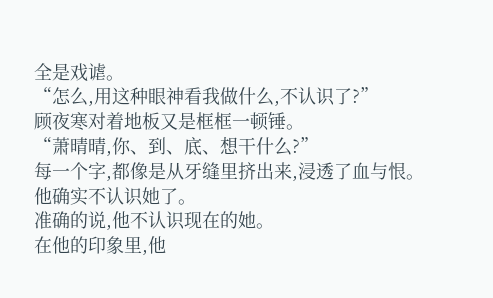全是戏谑。
“怎么,用这种眼神看我做什么,不认识了?”
顾夜寒对着地板又是框框一顿锤。
“萧晴晴,你、到、底、想干什么?”
每一个字,都像是从牙缝里挤出来,浸透了血与恨。
他确实不认识她了。
准确的说,他不认识现在的她。
在他的印象里,他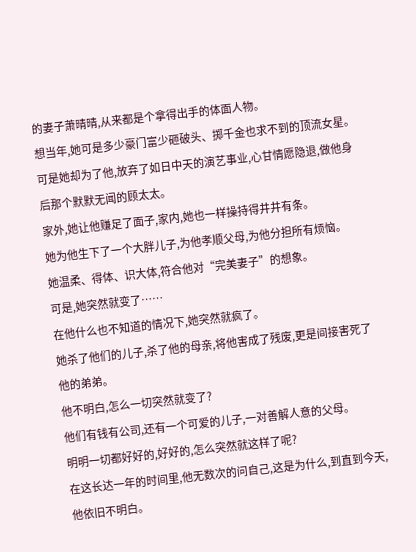的妻子萧晴晴,从来都是个拿得出手的体面人物。
想当年,她可是多少豪门富少砸破头、掷千金也求不到的顶流女星。
可是她却为了他,放弃了如日中天的演艺事业,心甘情愿隐退,做他身后那个默默无闻的顾太太。
家外,她让他赚足了面子,家内,她也一样操持得井井有条。
她为他生下了一个大胖儿子,为他孝顺父母,为他分担所有烦恼。
她温柔、得体、识大体,符合他对“完美妻子”的想象。
可是,她突然就变了……
在他什么也不知道的情况下,她突然就疯了。
她杀了他们的儿子,杀了他的母亲,将他害成了残废,更是间接害死了他的弟弟。
他不明白,怎么一切突然就变了?
他们有钱有公司,还有一个可爱的儿子,一对善解人意的父母。
明明一切都好好的,好好的,怎么突然就这样了呢?
在这长达一年的时间里,他无数次的问自己,这是为什么,到直到今天,他依旧不明白。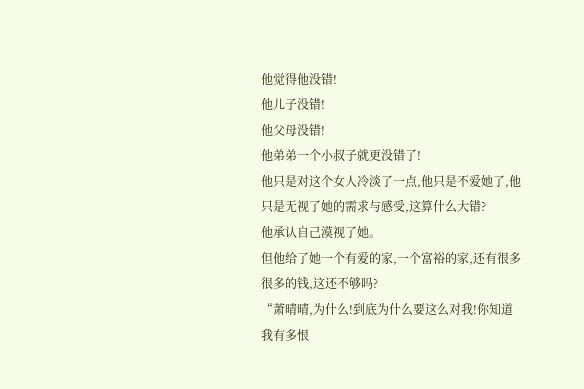他觉得他没错!
他儿子没错!
他父母没错!
他弟弟一个小叔子就更没错了!
他只是对这个女人冷淡了一点,他只是不爱她了,他只是无视了她的需求与感受,这算什么大错?
他承认自己漠视了她。
但他给了她一个有爱的家,一个富裕的家,还有很多很多的钱,这还不够吗?
“萧晴晴,为什么!到底为什么要这么对我!你知道我有多恨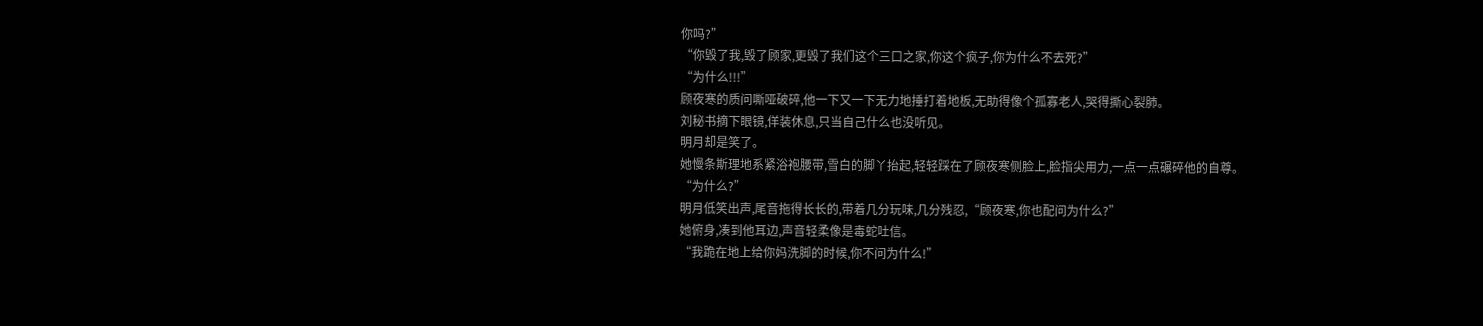你吗?”
“你毁了我,毁了顾家,更毁了我们这个三口之家,你这个疯子,你为什么不去死?”
“为什么!!!”
顾夜寒的质问嘶哑破碎,他一下又一下无力地捶打着地板,无助得像个孤寡老人,哭得撕心裂肺。
刘秘书摘下眼镜,佯装休息,只当自己什么也没听见。
明月却是笑了。
她慢条斯理地系紧浴袍腰带,雪白的脚丫抬起,轻轻踩在了顾夜寒侧脸上,脸指尖用力,一点一点碾碎他的自尊。
“为什么?”
明月低笑出声,尾音拖得长长的,带着几分玩味,几分残忍,“顾夜寒,你也配问为什么?”
她俯身,凑到他耳边,声音轻柔像是毒蛇吐信。
“我跪在地上给你妈洗脚的时候,你不问为什么!”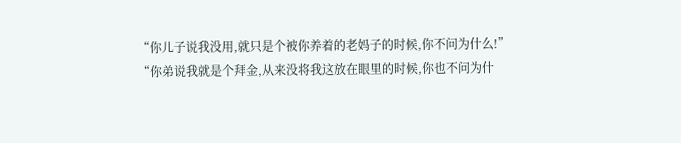“你儿子说我没用,就只是个被你养着的老妈子的时候,你不问为什么!”
“你弟说我就是个拜金,从来没将我这放在眼里的时候,你也不问为什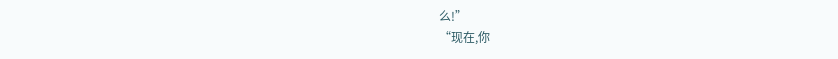么!”
“现在,你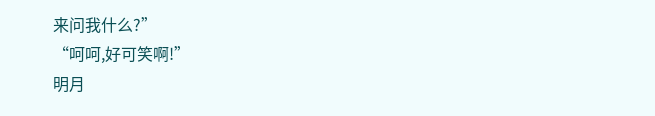来问我什么?”
“呵呵,好可笑啊!”
明月